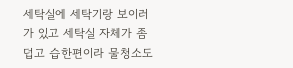세탁실에 세탁기랑 보이러가 있고 세탁실 자체가 좀 덥고 습한편이라 물청소도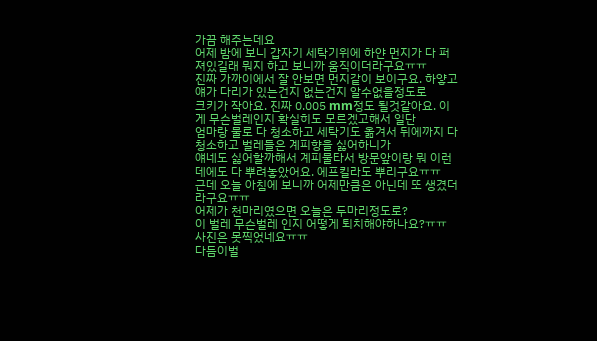가끔 해주는데요
어제 밤에 보니 갑자기 세탁기위에 하얀 먼지가 다 퍼져있길래 뭐지 하고 보니까 움직이더라구요ㅠㅠ
진짜 가까이에서 잘 안보면 먼지같이 보이구요. 하얗고 얘가 다리가 있는건지 없는건지 알수없을정도로
크키가 작아요. 진짜 0.005 mm정도 될것같아요. 이게 무슨벌레인지 확실히도 모르겠고해서 일단
엄마랑 물로 다 청소하고 세탁기도 옮겨서 뒤에까지 다 청소하고 벌레들은 계피향을 싫어하니가
얘네도 싫어할까해서 계피물타서 방문앞이랑 뭐 이런데에도 다 뿌려놓았어요. 에프킬라도 뿌리구요ㅠㅠ
근데 오늘 아침에 보니까 어제만큼은 아닌데 또 생겼더라구요ㅠㅠ
어제가 천마리였으면 오늘은 두마리정도로?
이 벌레 무슨벌레 인지 어떻게 퇴치해야하나요?ㅠㅠ 사진은 못찍었네요ㅠㅠ
다듬이벌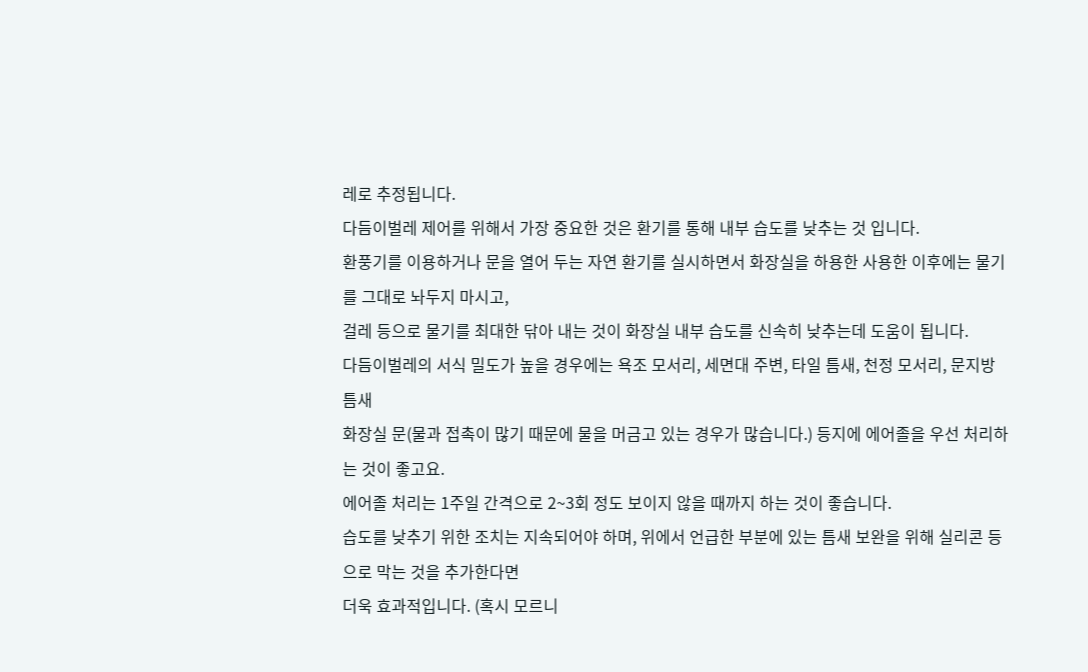레로 추정됩니다.
다듬이벌레 제어를 위해서 가장 중요한 것은 환기를 통해 내부 습도를 낮추는 것 입니다.
환풍기를 이용하거나 문을 열어 두는 자연 환기를 실시하면서 화장실을 하용한 사용한 이후에는 물기를 그대로 놔두지 마시고,
걸레 등으로 물기를 최대한 닦아 내는 것이 화장실 내부 습도를 신속히 낮추는데 도움이 됩니다.
다듬이벌레의 서식 밀도가 높을 경우에는 욕조 모서리, 세면대 주변, 타일 틈새, 천정 모서리, 문지방 틈새
화장실 문(물과 접촉이 많기 때문에 물을 머금고 있는 경우가 많습니다.) 등지에 에어졸을 우선 처리하는 것이 좋고요.
에어졸 처리는 1주일 간격으로 2~3회 정도 보이지 않을 때까지 하는 것이 좋습니다.
습도를 낮추기 위한 조치는 지속되어야 하며, 위에서 언급한 부분에 있는 틈새 보완을 위해 실리콘 등으로 막는 것을 추가한다면
더욱 효과적입니다. (혹시 모르니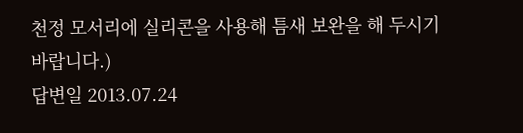천정 모서리에 실리콘을 사용해 틈새 보완을 해 두시기 바랍니다.)
답변일 2013.07.24